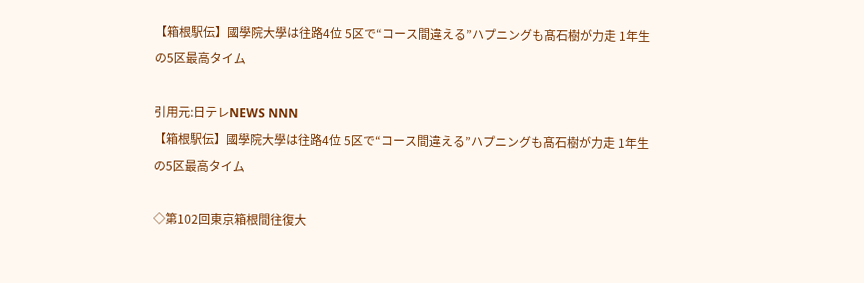【箱根駅伝】國學院大學は往路4位 5区で“コース間違える”ハプニングも髙石樹が力走 1年生の5区最高タイム

引用元:日テレNEWS NNN
【箱根駅伝】國學院大學は往路4位 5区で“コース間違える”ハプニングも髙石樹が力走 1年生の5区最高タイム

◇第102回東京箱根間往復大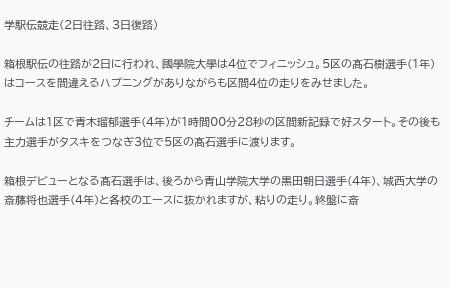学駅伝競走(2日往路、3日復路)

箱根駅伝の往路が2日に行われ、國學院大學は4位でフィニッシュ。5区の髙石樹選手(1年)はコースを間違えるハプニングがありながらも区間4位の走りをみせました。

チームは1区で青木瑠郁選手(4年)が1時間00分28秒の区間新記録で好スタート。その後も主力選手がタスキをつなぎ3位で5区の髙石選手に渡ります。

箱根デビューとなる髙石選手は、後ろから青山学院大学の黒田朝日選手(4年)、城西大学の斎藤将也選手(4年)と各校のエースに抜かれますが、粘りの走り。終盤に斎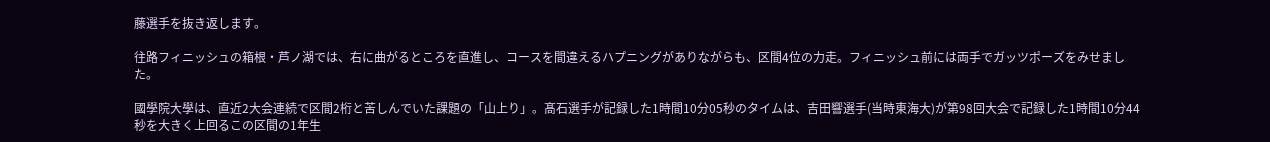藤選手を抜き返します。

往路フィニッシュの箱根・芦ノ湖では、右に曲がるところを直進し、コースを間違えるハプニングがありながらも、区間4位の力走。フィニッシュ前には両手でガッツポーズをみせました。

國學院大學は、直近2大会連続で区間2桁と苦しんでいた課題の「山上り」。髙石選手が記録した1時間10分05秒のタイムは、吉田響選手(当時東海大)が第98回大会で記録した1時間10分44秒を大きく上回るこの区間の1年生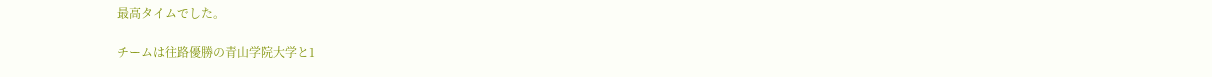最高タイムでした。

チームは往路優勝の青山学院大学と1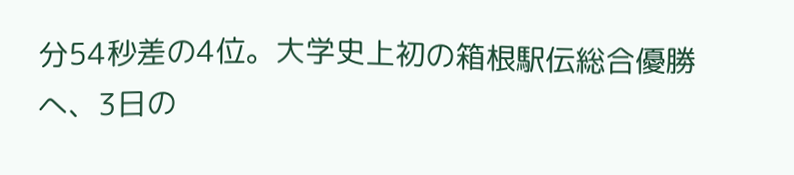分54秒差の4位。大学史上初の箱根駅伝総合優勝へ、3日の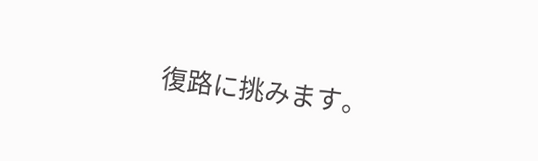復路に挑みます。